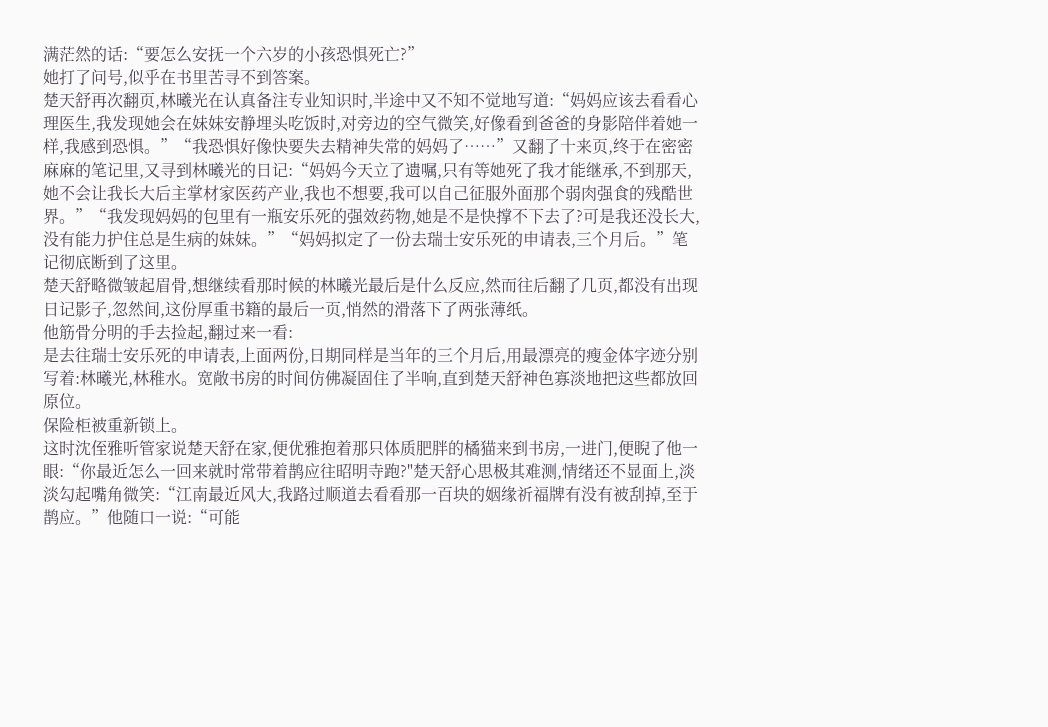满茫然的话:“要怎么安抚一个六岁的小孩恐惧死亡?”
她打了问号,似乎在书里苦寻不到答案。
楚天舒再次翻页,林曦光在认真备注专业知识时,半途中又不知不觉地写道:“妈妈应该去看看心理医生,我发现她会在妹妹安静埋头吃饭时,对旁边的空气微笑,好像看到爸爸的身影陪伴着她一样,我感到恐惧。”“我恐惧好像快要失去精神失常的妈妈了……”又翻了十来页,终于在密密麻麻的笔记里,又寻到林曦光的日记:“妈妈今天立了遗嘱,只有等她死了我才能继承,不到那天,她不会让我长大后主掌材家医药产业,我也不想要,我可以自己征服外面那个弱肉强食的残酷世界。”“我发现妈妈的包里有一瓶安乐死的强效药物,她是不是快撑不下去了?可是我还没长大,没有能力护住总是生病的妹妹。”“妈妈拟定了一份去瑞士安乐死的申请表,三个月后。”笔记彻底断到了这里。
楚天舒略微皱起眉骨,想继续看那时候的林曦光最后是什么反应,然而往后翻了几页,都没有出现日记影子,忽然间,这份厚重书籍的最后一页,悄然的滑落下了两张薄纸。
他筋骨分明的手去捡起,翻过来一看:
是去往瑞士安乐死的申请表,上面两份,日期同样是当年的三个月后,用最漂亮的瘦金体字迹分别写着:林曦光,林稚水。宽敞书房的时间仿佛凝固住了半响,直到楚天舒神色寡淡地把这些都放回原位。
保险柜被重新锁上。
这时沈侄雅听管家说楚天舒在家,便优雅抱着那只体质肥胖的橘猫来到书房,一进门,便睨了他一眼:“你最近怎么一回来就时常带着鹊应往昭明寺跑?"楚天舒心思极其难测,情绪还不显面上,淡淡勾起嘴角微笑:“江南最近风大,我路过顺道去看看那一百块的姻缘祈福牌有没有被刮掉,至于鹊应。”他随口一说:“可能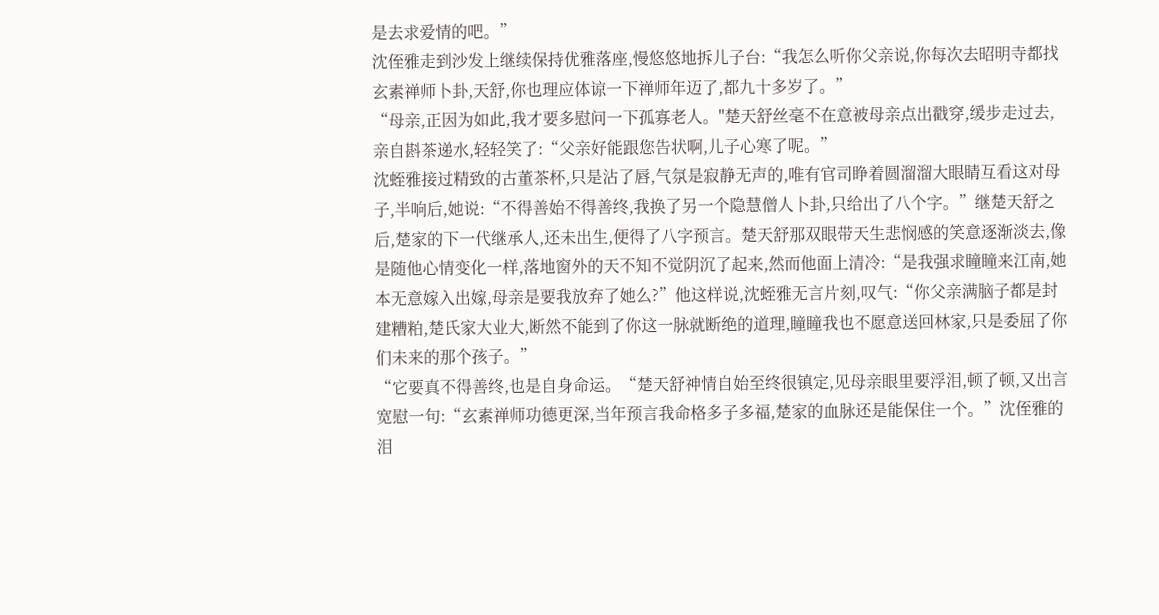是去求爱情的吧。”
沈侄雅走到沙发上继续保持优雅落座,慢悠悠地拆儿子台:“我怎么听你父亲说,你每次去昭明寺都找玄素禅师卜卦,天舒,你也理应体谅一下禅师年迈了,都九十多岁了。”
“母亲,正因为如此,我才要多慰问一下孤寡老人。"楚天舒丝毫不在意被母亲点出戳穿,缓步走过去,亲自斟茶递水,轻轻笑了:“父亲好能跟您告状啊,儿子心寒了呢。”
沈蛭雅接过精致的古董茶杯,只是沾了唇,气氛是寂静无声的,唯有官司睁着圆溜溜大眼睛互看这对母子,半响后,她说:“不得善始不得善终,我换了另一个隐慧僧人卜卦,只给出了八个字。”继楚天舒之后,楚家的下一代继承人,还未出生,便得了八字预言。楚天舒那双眼带天生悲悯感的笑意逐渐淡去,像是随他心情变化一样,落地窗外的天不知不觉阴沉了起来,然而他面上清冷:“是我强求瞳瞳来江南,她本无意嫁入出嫁,母亲是要我放弃了她么?”他这样说,沈蛭雅无言片刻,叹气:“你父亲满脑子都是封建糟粕,楚氏家大业大,断然不能到了你这一脉就断绝的道理,瞳瞳我也不愿意送回林家,只是委屈了你们未来的那个孩子。”
“它要真不得善终,也是自身命运。“楚天舒神情自始至终很镇定,见母亲眼里要浮泪,顿了顿,又出言宽慰一句:“玄素禅师功德更深,当年预言我命格多子多福,楚家的血脉还是能保住一个。”沈侄雅的泪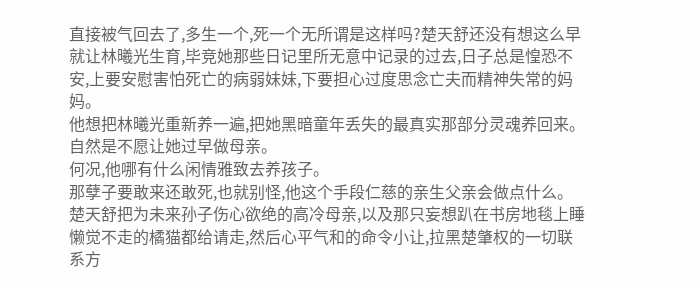直接被气回去了,多生一个,死一个无所谓是这样吗?楚天舒还没有想这么早就让林曦光生育,毕竞她那些日记里所无意中记录的过去,日子总是惶恐不安,上要安慰害怕死亡的病弱妹妹,下要担心过度思念亡夫而精神失常的妈妈。
他想把林曦光重新养一遍,把她黑暗童年丢失的最真实那部分灵魂养回来。自然是不愿让她过早做母亲。
何况,他哪有什么闲情雅致去养孩子。
那孽子要敢来还敢死,也就别怪,他这个手段仁慈的亲生父亲会做点什么。楚天舒把为未来孙子伤心欲绝的高冷母亲,以及那只妄想趴在书房地毯上睡懒觉不走的橘猫都给请走,然后心平气和的命令小让,拉黑楚肇权的一切联系方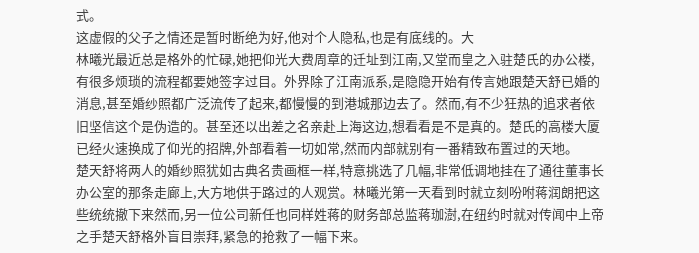式。
这虚假的父子之情还是暂时断绝为好,他对个人隐私,也是有底线的。大
林曦光最近总是格外的忙碌,她把仰光大费周章的迁址到江南,又堂而皇之入驻楚氏的办公楼,有很多烦琐的流程都要她签字过目。外界除了江南派系,是隐隐开始有传言她跟楚天舒已婚的消息,甚至婚纱照都广泛流传了起来,都慢慢的到港城那边去了。然而,有不少狂热的追求者依旧坚信这个是伪造的。甚至还以出差之名亲赴上海这边,想看看是不是真的。楚氏的高楼大厦已经火速换成了仰光的招牌,外部看着一切如常,然而内部就别有一番精致布置过的天地。
楚天舒将两人的婚纱照犹如古典名贵画框一样,特意挑选了几幅,非常低调地挂在了通往董事长办公室的那条走廊上,大方地供于路过的人观赏。林曦光第一天看到时就立刻吩咐蒋润朗把这些统统撤下来然而,另一位公司新任也同样姓蒋的财务部总监蒋珈澍,在纽约时就对传闻中上帝之手楚天舒格外盲目崇拜,紧急的抢救了一幅下来。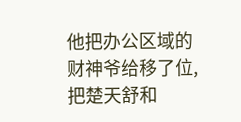他把办公区域的财神爷给移了位,把楚天舒和